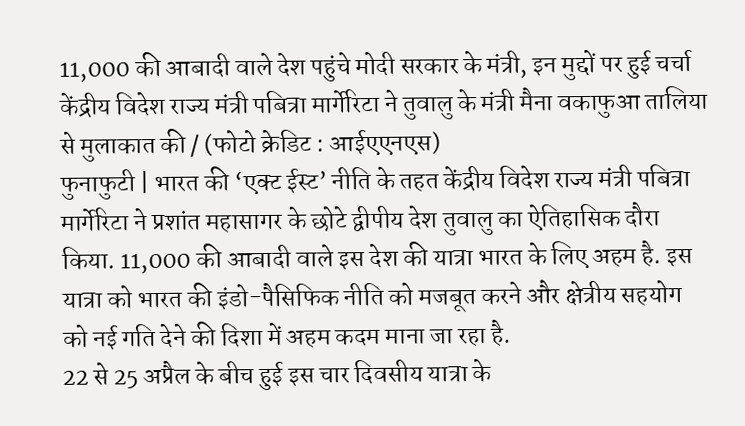11,000 की आबादी वाले देश पहुंचे मोदी सरकार के मंत्री, इन मुद्दों पर हुई चर्चा
केंद्रीय विदेश राज्य मंत्री पबित्रा मार्गेरिटा ने तुवालु के मंत्री मैना वकाफुआ तालिया से मुलाकात की / (फोटो क्रेडिट : आईएएनएस)
फुनाफुटी | भारत की ‘एक्ट ईस्ट’ नीति के तहत केंद्रीय विदेश राज्य मंत्री पबित्रा मार्गेरिटा ने प्रशांत महासागर के छोटे द्वीपीय देश तुवालु का ऐतिहासिक दौरा किया. 11,000 की आबादी वाले इस देश की यात्रा भारत के लिए अहम है. इस यात्रा को भारत की इंडो-पैसिफिक नीति को मजबूत करने और क्षेत्रीय सहयोग को नई गति देने की दिशा में अहम कदम माना जा रहा है.
22 से 25 अप्रैल के बीच हुई इस चार दिवसीय यात्रा के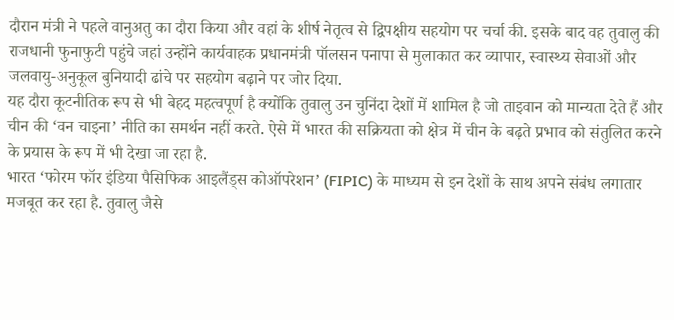दौरान मंत्री ने पहले वानुअतु का दौरा किया और वहां के शीर्ष नेतृत्व से द्विपक्षीय सहयोग पर चर्चा की. इसके बाद वह तुवालु की राजधानी फुनाफुटी पहुंचे जहां उन्होंने कार्यवाहक प्रधानमंत्री पॉलसन पनापा से मुलाकात कर व्यापार, स्वास्थ्य सेवाओं और जलवायु-अनुकूल बुनियादी ढांचे पर सहयोग बढ़ाने पर जोर दिया.
यह दौरा कूटनीतिक रूप से भी बेहद महत्वपूर्ण है क्योंकि तुवालु उन चुनिंदा देशों में शामिल है जो ताइवान को मान्यता देते हैं और चीन की ‘वन चाइना’ नीति का समर्थन नहीं करते. ऐसे में भारत की सक्रियता को क्षेत्र में चीन के बढ़ते प्रभाव को संतुलित करने के प्रयास के रूप में भी देखा जा रहा है.
भारत ‘फोरम फॉर इंडिया पैसिफिक आइलैंड्स कोऑपरेशन’ (FIPIC) के माध्यम से इन देशों के साथ अपने संबंध लगातार मजबूत कर रहा है. तुवालु जैसे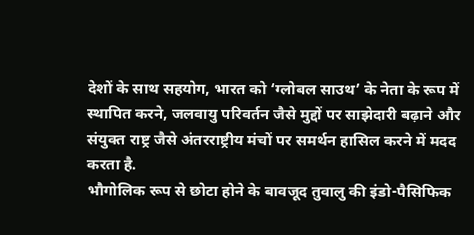देशों के साथ सहयोग, भारत को ‘ग्लोबल साउथ’ के नेता के रूप में स्थापित करने, जलवायु परिवर्तन जैसे मुद्दों पर साझेदारी बढ़ाने और संयुक्त राष्ट्र जैसे अंतरराष्ट्रीय मंचों पर समर्थन हासिल करने में मदद करता है.
भौगोलिक रूप से छोटा होने के बावजूद तुवालु की इंडो-पैसिफिक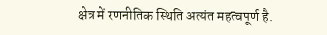क्षेत्र में रणनीतिक स्थिति अत्यंत महत्वपूर्ण है.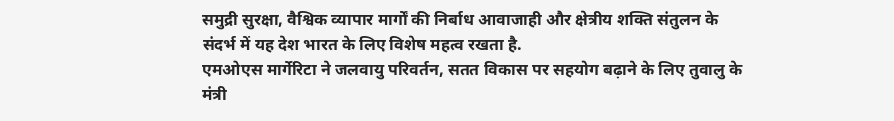समुद्री सुरक्षा, वैश्विक व्यापार मार्गों की निर्बाध आवाजाही और क्षेत्रीय शक्ति संतुलन के संदर्भ में यह देश भारत के लिए विशेष महत्व रखता है.
एमओएस मार्गेरिटा ने जलवायु परिवर्तन, सतत विकास पर सहयोग बढ़ाने के लिए तुवालु के मंत्री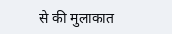से की मुलाकात